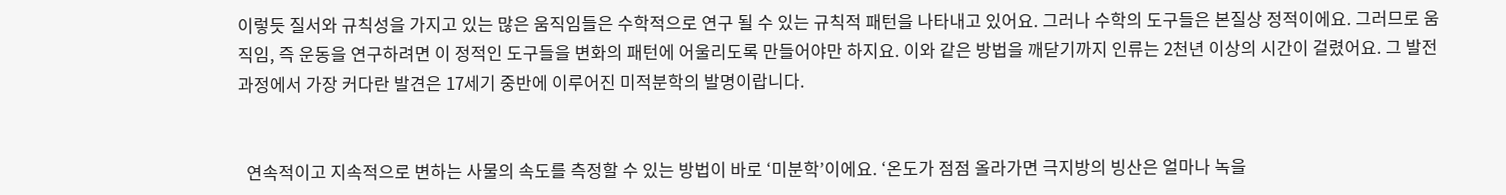이렇듯 질서와 규칙성을 가지고 있는 많은 움직임들은 수학적으로 연구 될 수 있는 규칙적 패턴을 나타내고 있어요. 그러나 수학의 도구들은 본질상 정적이에요. 그러므로 움직임, 즉 운동을 연구하려면 이 정적인 도구들을 변화의 패턴에 어울리도록 만들어야만 하지요. 이와 같은 방법을 깨닫기까지 인류는 2천년 이상의 시간이 걸렸어요. 그 발전 과정에서 가장 커다란 발견은 17세기 중반에 이루어진 미적분학의 발명이랍니다.


  연속적이고 지속적으로 변하는 사물의 속도를 측정할 수 있는 방법이 바로 ‘미분학’이에요. ‘온도가 점점 올라가면 극지방의 빙산은 얼마나 녹을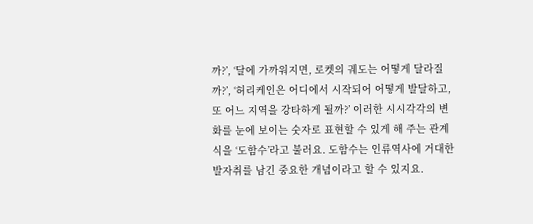까?’, ‘달에 가까워지면, 로켓의 궤도는 어떻게 달라질까?’, ‘허리케인은 어디에서 시작되어 어떻게 발달하고, 또 어느 지역을 강타하게 될까?’ 이러한 시시각각의 변화를 눈에 보이는 숫자로 표현할 수 있게 해 주는 관계식을 ‘도함수’라고 불러요. 도함수는 인류역사에 거대한 발자취를 남긴 중요한 개념이라고 할 수 있지요.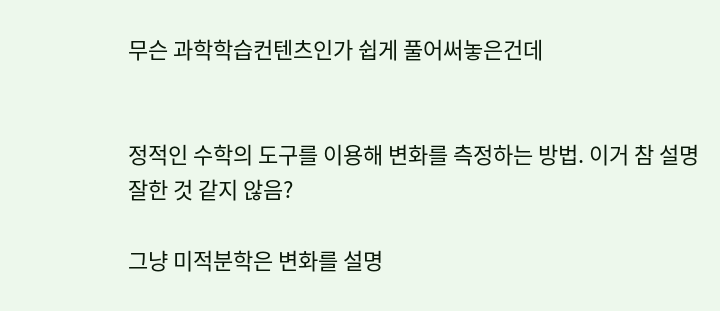무슨 과학학습컨텐츠인가 쉽게 풀어써놓은건데


정적인 수학의 도구를 이용해 변화를 측정하는 방법. 이거 참 설명 잘한 것 같지 않음?

그냥 미적분학은 변화를 설명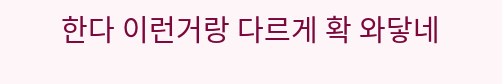한다 이런거랑 다르게 확 와닿네